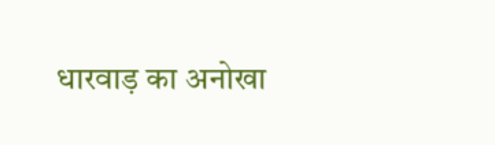धारवाड़ का अनोखा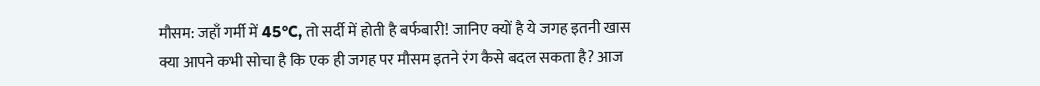मौसम: जहाँ गर्मी में 45°C, तो सर्दी में होती है बर्फबारी! जानिए क्यों है ये जगह इतनी खास
क्या आपने कभी सोचा है कि एक ही जगह पर मौसम इतने रंग कैसे बदल सकता है? आज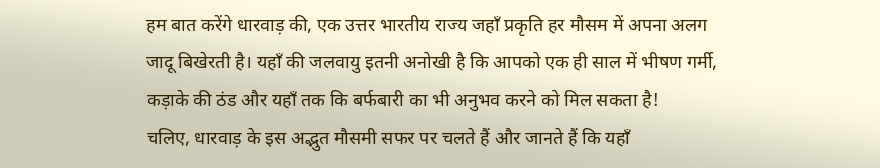हम बात करेंगे धारवाड़ की, एक उत्तर भारतीय राज्य जहाँ प्रकृति हर मौसम में अपना अलग जादू बिखेरती है। यहाँ की जलवायु इतनी अनोखी है कि आपको एक ही साल में भीषण गर्मी, कड़ाके की ठंड और यहाँ तक कि बर्फबारी का भी अनुभव करने को मिल सकता है!
चलिए, धारवाड़ के इस अद्भुत मौसमी सफर पर चलते हैं और जानते हैं कि यहाँ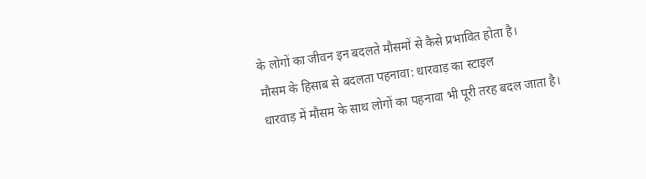के लोगों का जीवन इन बदलते मौसमों से कैसे प्रभावित होता है।
मौसम के हिसाब से बदलता पहनावा: धारवाड़ का स्टाइल
धारवाड़ में मौसम के साथ लोगों का पहनावा भी पूरी तरह बदल जाता है।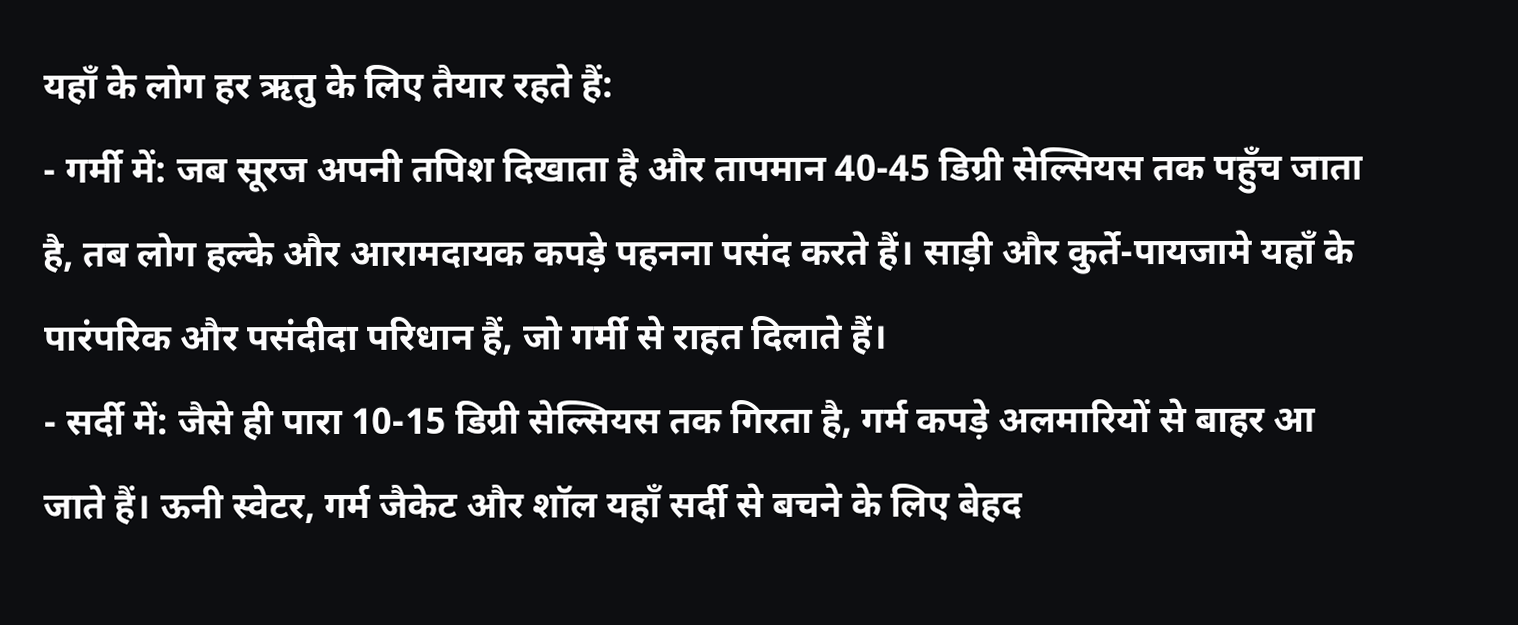यहाँ के लोग हर ऋतु के लिए तैयार रहते हैं:
- गर्मी में: जब सूरज अपनी तपिश दिखाता है और तापमान 40-45 डिग्री सेल्सियस तक पहुँच जाता है, तब लोग हल्के और आरामदायक कपड़े पहनना पसंद करते हैं। साड़ी और कुर्ते-पायजामे यहाँ के पारंपरिक और पसंदीदा परिधान हैं, जो गर्मी से राहत दिलाते हैं।
- सर्दी में: जैसे ही पारा 10-15 डिग्री सेल्सियस तक गिरता है, गर्म कपड़े अलमारियों से बाहर आ जाते हैं। ऊनी स्वेटर, गर्म जैकेट और शॉल यहाँ सर्दी से बचने के लिए बेहद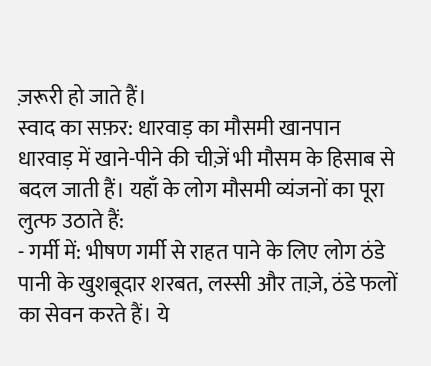ज़रूरी हो जाते हैं।
स्वाद का सफ़र: धारवाड़ का मौसमी खानपान
धारवाड़ में खाने-पीने की चीज़ें भी मौसम के हिसाब से बदल जाती हैं। यहाँ के लोग मौसमी व्यंजनों का पूरा लुत्फ उठाते हैं:
- गर्मी में: भीषण गर्मी से राहत पाने के लिए लोग ठंडे पानी के खुशबूदार शरबत, लस्सी और ताज़े, ठंडे फलों का सेवन करते हैं। ये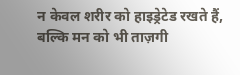न केवल शरीर को हाइड्रेटेड रखते हैं, बल्कि मन को भी ताज़गी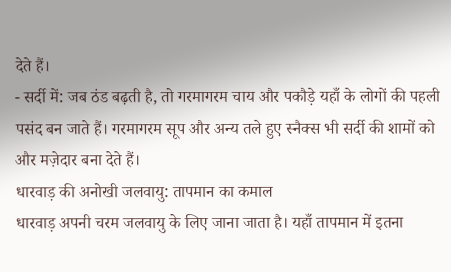देते हैं।
- सर्दी में: जब ठंड बढ़ती है, तो गरमागरम चाय और पकौड़े यहाँ के लोगों की पहली पसंद बन जाते हैं। गरमागरम सूप और अन्य तले हुए स्नैक्स भी सर्दी की शामों को और मज़ेदार बना देते हैं।
धारवाड़ की अनोखी जलवायु: तापमान का कमाल
धारवाड़ अपनी चरम जलवायु के लिए जाना जाता है। यहाँ तापमान में इतना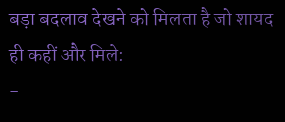बड़ा बदलाव देखने को मिलता है जो शायद ही कहीं और मिले:
-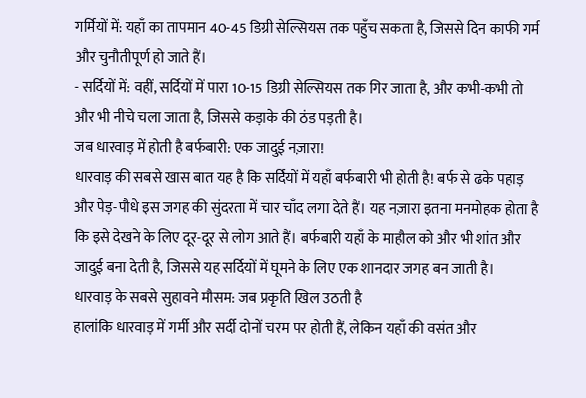गर्मियों में: यहाँ का तापमान 40-45 डिग्री सेल्सियस तक पहुँच सकता है, जिससे दिन काफी गर्म और चुनौतीपूर्ण हो जाते हैं।
- सर्दियों में: वहीं, सर्दियों में पारा 10-15 डिग्री सेल्सियस तक गिर जाता है, और कभी-कभी तो और भी नीचे चला जाता है, जिससे कड़ाके की ठंड पड़ती है।
जब धारवाड़ में होती है बर्फबारी: एक जादुई नज़ारा!
धारवाड़ की सबसे खास बात यह है कि सर्दियों में यहाँ बर्फबारी भी होती है! बर्फ से ढके पहाड़ और पेड़-पौधे इस जगह की सुंदरता में चार चाँद लगा देते हैं। यह नज़ारा इतना मनमोहक होता है कि इसे देखने के लिए दूर-दूर से लोग आते हैं। बर्फबारी यहाँ के माहौल को और भी शांत और जादुई बना देती है, जिससे यह सर्दियों में घूमने के लिए एक शानदार जगह बन जाती है।
धारवाड़ के सबसे सुहावने मौसम: जब प्रकृति खिल उठती है
हालांकि धारवाड़ में गर्मी और सर्दी दोनों चरम पर होती हैं, लेकिन यहाँ की वसंत और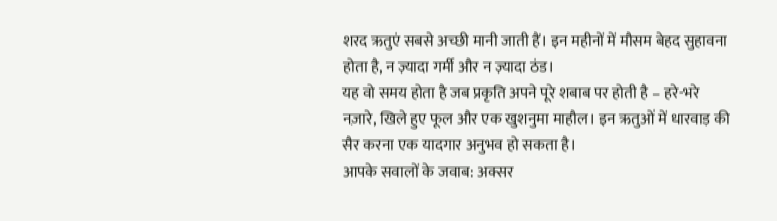शरद ऋतुएं सबसे अच्छी मानी जाती हैं। इन महीनों में मौसम बेहद सुहावना होता है, न ज़्यादा गर्मी और न ज़्यादा ठंड।
यह वो समय होता है जब प्रकृति अपने पूरे शबाब पर होती है – हरे-भरे नज़ारे, खिले हुए फूल और एक खुशनुमा माहौल। इन ऋतुओं में धारवाड़ की सैर करना एक यादगार अनुभव हो सकता है।
आपके सवालों के जवाब: अक्सर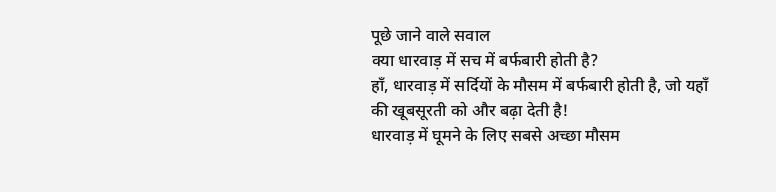पूछे जाने वाले सवाल
क्या धारवाड़ में सच में बर्फबारी होती है?
हाँ, धारवाड़ में सर्दियों के मौसम में बर्फबारी होती है, जो यहाँ की खूबसूरती को और बढ़ा देती है!
धारवाड़ में घूमने के लिए सबसे अच्छा मौसम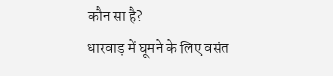कौन सा है?
धारवाड़ में घूमने के लिए वसंत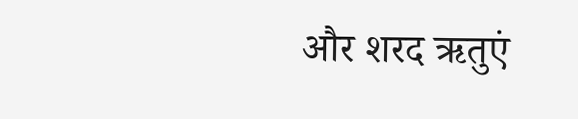और शरद ऋतुएं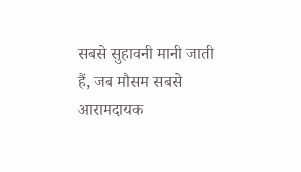सबसे सुहावनी मानी जाती हैं, जब मौसम सबसे आरामदायक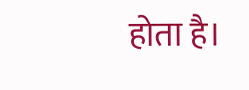होता है।